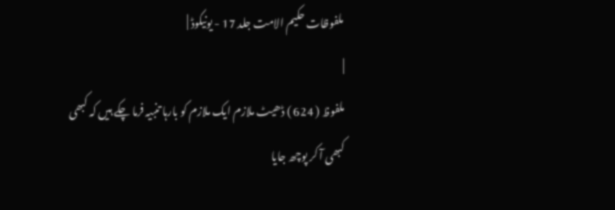ملفوظات حکیم الامت جلد 17 - یونیکوڈ |
|
ملفوظ ( 624 ) ڈھیٹ ملازم ایک ملازم کو بارہا تنبیہ فرما چکے ہیں کہ کبھی کبھی آ کر پوچھ جایا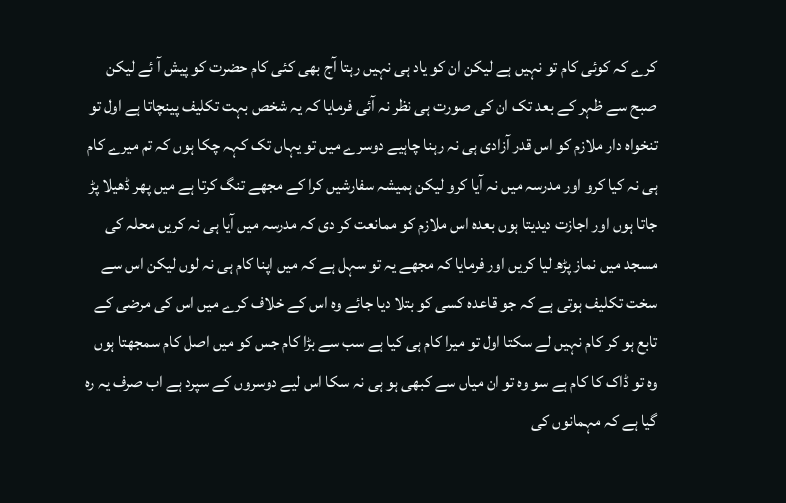کرے کہ کوئی کام تو نہیں ہے لیکن ان کو یاد ہی نہیں رہتا آج بھی کئی کام حضرت کو پیش آ ئے لیکن صبح سے ظہر کے بعد تک ان کی صورت ہی نظر نہ آئی فرمایا کہ یہ شخص بہت تکلیف پینچاتا ہے اول تو تنخواہ دار ملازم کو اس قدر آزادی ہی نہ رہنا چاہیے دوسرے میں تو یہاں تک کہہ چکا ہوں کہ تم میرے کام ہی نہ کیا کرو اور مدرسہ میں نہ آیا کرو لیکن ہمیشہ سفارشیں کرا کے مجھے تنگ کرتا ہے میں پھر ڈھیلا پڑ جاتا ہوں اور اجازت دیدیتا ہوں بعدہ اس ملازم کو ممانعت کر دی کہ مدرسہ میں آیا ہی نہ کریں محلہ کی مسجد میں نماز پڑھ لیا کریں اور فرمایا کہ مجھے یہ تو سہل ہے کہ میں اپنا کام ہی نہ لوں لیکن اس سے سخت تکلیف ہوتی ہے کہ جو قاعدہ کسی کو بتلا دیا جائے وہ اس کے خلاف کرے میں اس کی مرضی کے تابع ہو کر کام نہیں لے سکتا اول تو میرا کام ہی کیا ہے سب سے بڑا کام جس کو میں اصل کام سمجھتا ہوں وہ تو ڈاک کا کام ہے سو وہ تو ان میاں سے کبھی ہو ہی نہ سکا اس لیے دوسروں کے سپرد ہے اب صرف یہ رہ گیا ہے کہ مہمانوں کی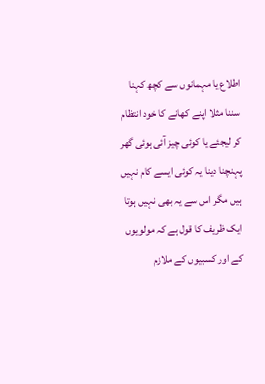اطلاع یا مہمانوں سے کچھ کہنا سننا مثلا اپنے کھانے کا خود انتظام کر لیجئے یا کوئی چیز آئی ہوئی گھر پہنچنا دینا یہ کوئی ایسے کام نہیں ہیں مگر اس سے یہ بھی نہیں ہوتا ایک ظریف کا قول ہے کہ مولویوں کے اور کسبیوں کے ملازم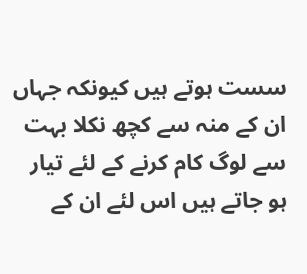سست ہوتے ہیں کیونکہ جہاں ان کے منہ سے کچھ نکلا بہت سے لوگ کام کرنے کے لئے تیار ہو جاتے ہیں اس لئے ان کے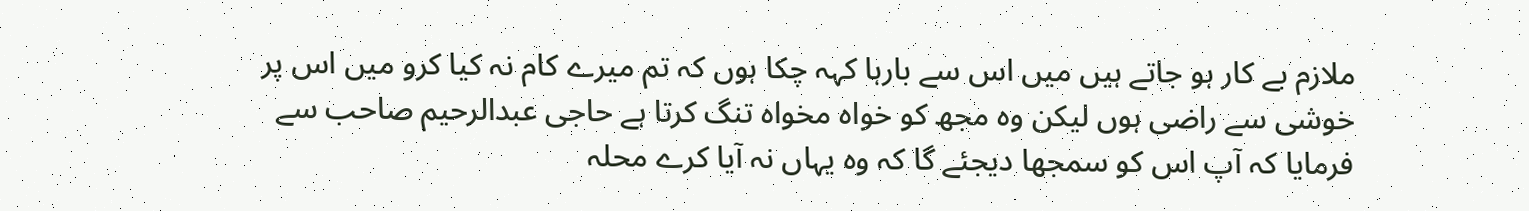ملازم بے کار ہو جاتے ہیں میں اس سے بارہا کہہ چکا ہوں کہ تم میرے کام نہ کیا کرو میں اس پر خوشی سے راضی ہوں لیکن وہ مجھ کو خواہ مخواہ تنگ کرتا ہے حاجی عبدالرحیم صاحب سے فرمایا کہ آپ اس کو سمجھا دیجئے گا کہ وہ یہاں نہ آیا کرے محلہ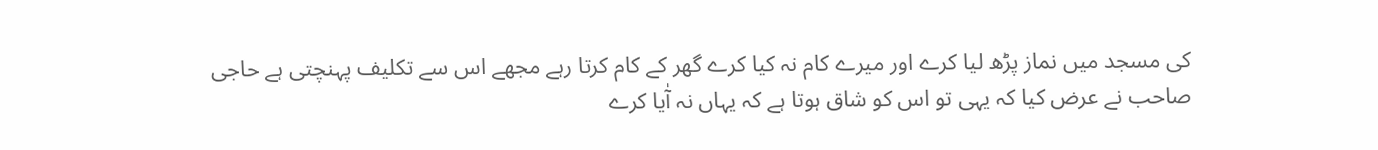کی مسجد میں نماز پڑھ لیا کرے اور میرے کام نہ کیا کرے گھر کے کام کرتا رہے مجھے اس سے تکلیف پہنچتی ہے حاجی صاحب نے عرض کیا کہ یہی تو اس کو شاق ہوتا ہے کہ یہاں نہ آٰیا کرے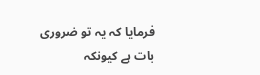فرمایا کہ یہ تو ضروری بات ہے کیونکہ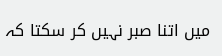میں اتنا صبر نہیں کر سکتا کہ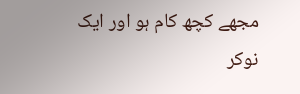مجھے کچھ کام ہو اور ایک نوکر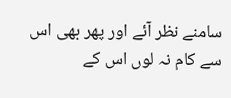سامنے نظر آئے اور پھر بھی اس سے کام نہ لوں اس کے